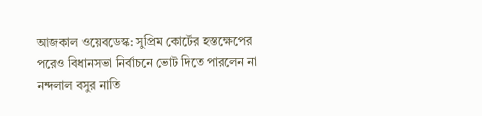আজকাল ওয়েবডেস্ক: সুপ্রিম কোর্টের হস্তক্ষেপের পরেও বিধানসভা নির্বাচনে ভোট দিতে পারলেন না নন্দলাল বসুর নাতি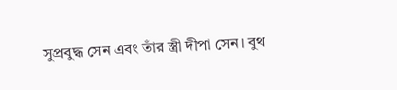সুপ্রবুদ্ধ সেন এবং তাঁর স্ত্রী দীপা সেন। বুথ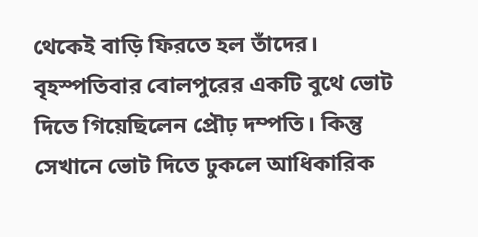থেকেই বাড়ি ফিরতে হল তাঁদের।
বৃহস্পতিবার বোলপুরের একটি বুথে ভোট দিতে গিয়েছিলেন প্রৌঢ় দম্পতি। কিন্তু সেখানে ভোট দিতে ঢুকলে আধিকারিক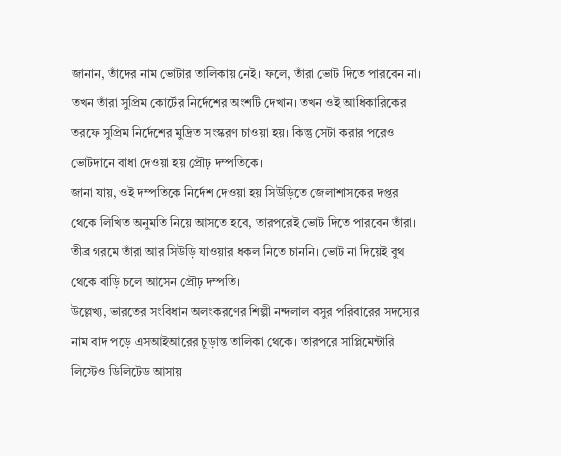জানান, তাঁদের নাম ভোটার তালিকায় নেই। ফলে, তাঁরা ভোট দিতে পারবেন না।
তখন তাঁরা সুপ্রিম কোর্টের নির্দেশের অংশটি দেখান। তখন ওই আধিকারিকের তরফে সুপ্রিম নির্দেশের মুদ্রিত সংস্করণ চাওয়া হয়। কিন্তু সেটা করার পরেও ভোটদানে বাধা দেওয়া হয় প্রৌঢ় দম্পতিকে।
জানা যায়, ওই দম্পতিকে নির্দেশ দেওয়া হয় সিউড়িতে জেলাশাসকের দপ্তর থেকে লিখিত অনুমতি নিয়ে আসতে হবে, তারপরেই ভোট দিতে পারবেন তাঁরা। তীব্র গরমে তাঁরা আর সিউড়ি যাওয়ার ধকল নিতে চাননি। ভোট না দিয়েই বুথ থেকে বাড়ি চলে আসেন প্রৌঢ় দম্পতি।
উল্লেখ্য, ভারতের সংবিধান অলংকরণের শিল্পী নন্দলাল বসুর পরিবারের সদস্যের নাম বাদ পড়ে এসআইআরের চূড়ান্ত তালিকা থেকে। তারপরে সাপ্লিমেন্টারি লিস্টেও ডিলিটেড আসায়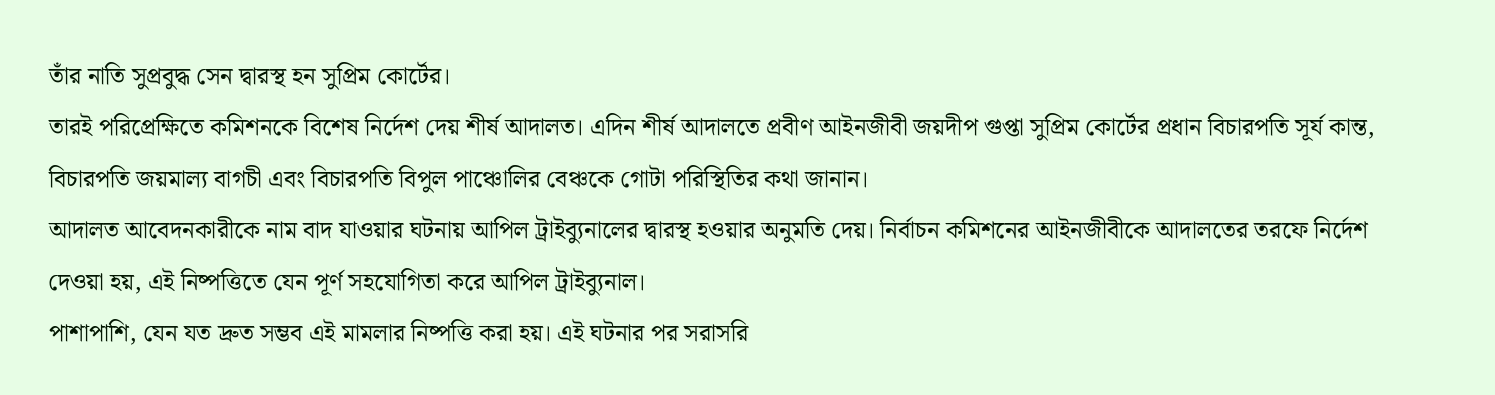তাঁর নাতি সুপ্রবুদ্ধ সেন দ্বারস্থ হন সুপ্রিম কোর্টের।
তারই পরিপ্রেক্ষিতে কমিশনকে বিশেষ নির্দেশ দেয় শীর্ষ আদালত। এদিন শীর্ষ আদালতে প্রবীণ আইনজীবী জয়দীপ গুপ্তা সুপ্রিম কোর্টের প্রধান বিচারপতি সূর্য কান্ত, বিচারপতি জয়মাল্য বাগচী এবং বিচারপতি বিপুল পাঞ্চোলির বেঞ্চকে গোটা পরিস্থিতির কথা জানান।
আদালত আবেদনকারীকে নাম বাদ যাওয়ার ঘটনায় আপিল ট্রাইব্যুনালের দ্বারস্থ হওয়ার অনুমতি দেয়। নির্বাচন কমিশনের আইনজীবীকে আদালতের তরফে নির্দেশ দেওয়া হয়, এই নিষ্পত্তিতে যেন পূর্ণ সহযোগিতা করে আপিল ট্রাইব্যুনাল।
পাশাপাশি, যেন যত দ্রুত সম্ভব এই মামলার নিষ্পত্তি করা হয়। এই ঘটনার পর সরাসরি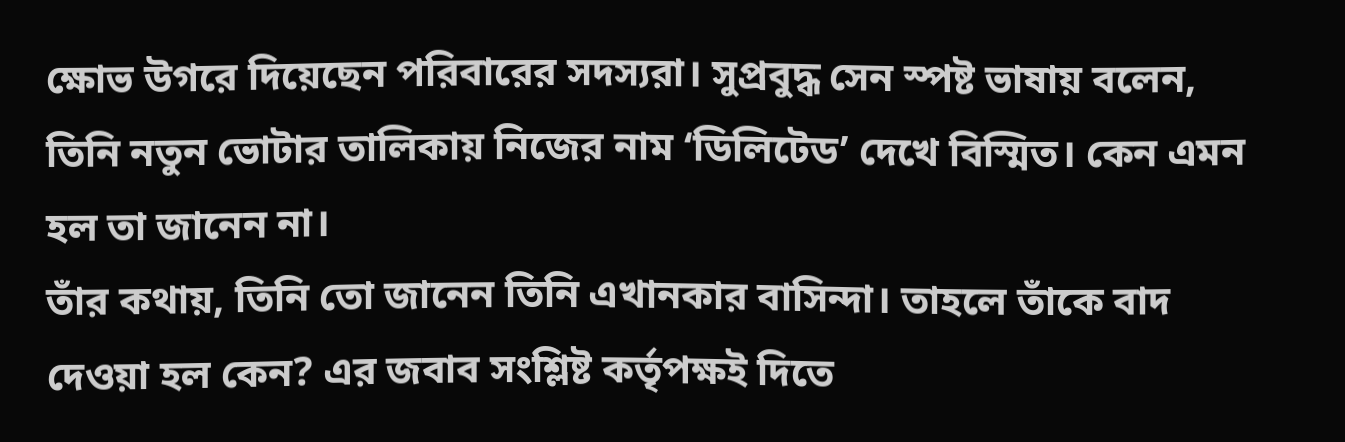ক্ষোভ উগরে দিয়েছেন পরিবারের সদস্যরা। সুপ্রবুদ্ধ সেন স্পষ্ট ভাষায় বলেন, তিনি নতুন ভোটার তালিকায় নিজের নাম ‘ডিলিটেড’ দেখে বিস্মিত। কেন এমন হল তা জানেন না।
তাঁর কথায়, তিনি তো জানেন তিনি এখানকার বাসিন্দা। তাহলে তাঁকে বাদ দেওয়া হল কেন? এর জবাব সংশ্লিষ্ট কর্তৃপক্ষই দিতে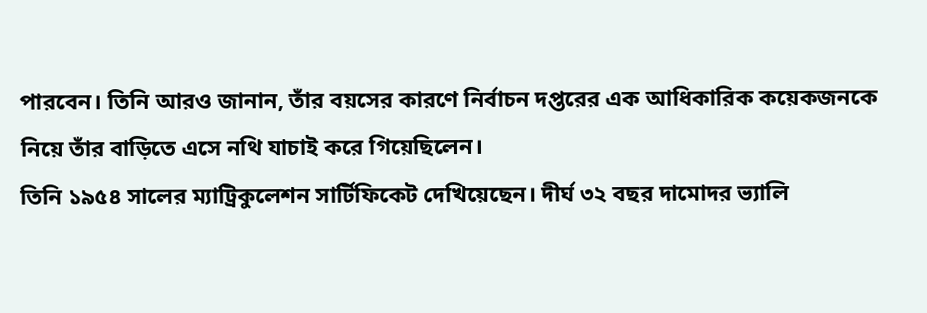পারবেন। তিনি আরও জানান, তাঁর বয়সের কারণে নির্বাচন দপ্তরের এক আধিকারিক কয়েকজনকে নিয়ে তাঁর বাড়িতে এসে নথি যাচাই করে গিয়েছিলেন।
তিনি ১৯৫৪ সালের ম্যাট্রিকুলেশন সার্টিফিকেট দেখিয়েছেন। দীর্ঘ ৩২ বছর দামোদর ভ্যালি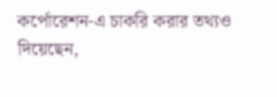কর্পোরেশন-এ চাকরি করার তথ্যও দিয়েছেন,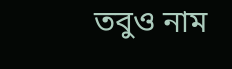তবুও নাম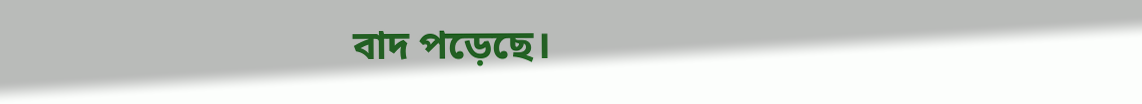বাদ পড়েছে।